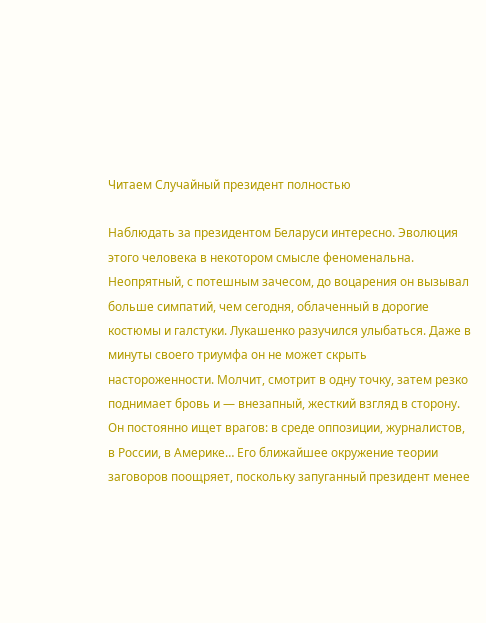Читаем Случайный президент полностью

Наблюдать за президентом Беларуси интересно. Эволюция этого человека в некотором смысле феноменальна. Неопрятный, с потешным зачесом, до воцарения он вызывал больше симпатий, чем сегодня, облаченный в дорогие костюмы и галстуки. Лукашенко разучился улыбаться. Даже в минуты своего триумфа он не может скрыть настороженности. Молчит, смотрит в одну точку, затем резко поднимает бровь и — внезапный, жесткий взгляд в сторону. Он постоянно ищет врагов: в среде оппозиции, журналистов, в России, в Америке… Его ближайшее окружение теории заговоров поощряет, поскольку запуганный президент менее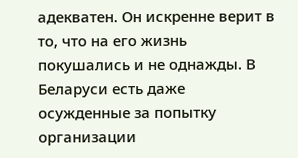адекватен. Он искренне верит в то, что на его жизнь покушались и не однажды. В Беларуси есть даже осужденные за попытку организации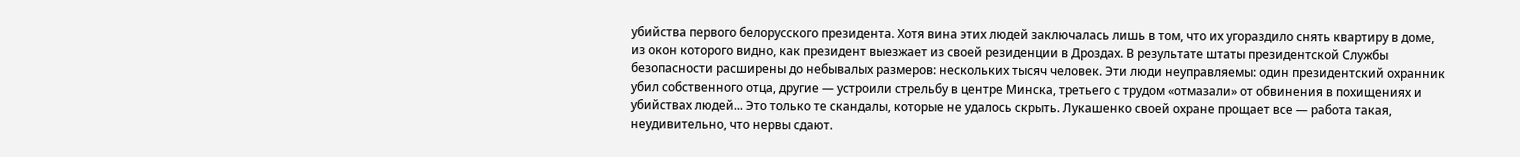убийства первого белорусского президента. Хотя вина этих людей заключалась лишь в том, что их угораздило снять квартиру в доме, из окон которого видно, как президент выезжает из своей резиденции в Дроздах. В результате штаты президентской Службы безопасности расширены до небывалых размеров: нескольких тысяч человек. Эти люди неуправляемы: один президентский охранник убил собственного отца, другие — устроили стрельбу в центре Минска, третьего с трудом «отмазали» от обвинения в похищениях и убийствах людей... Это только те скандалы, которые не удалось скрыть. Лукашенко своей охране прощает все — работа такая, неудивительно, что нервы сдают.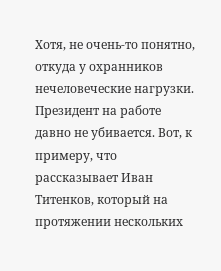Хотя, не очень-то понятно, откуда у охранников нечеловеческие нагрузки. Президент на работе давно не убивается. Вот, к примеру, что рассказывает Иван Титенков, который на протяжении нескольких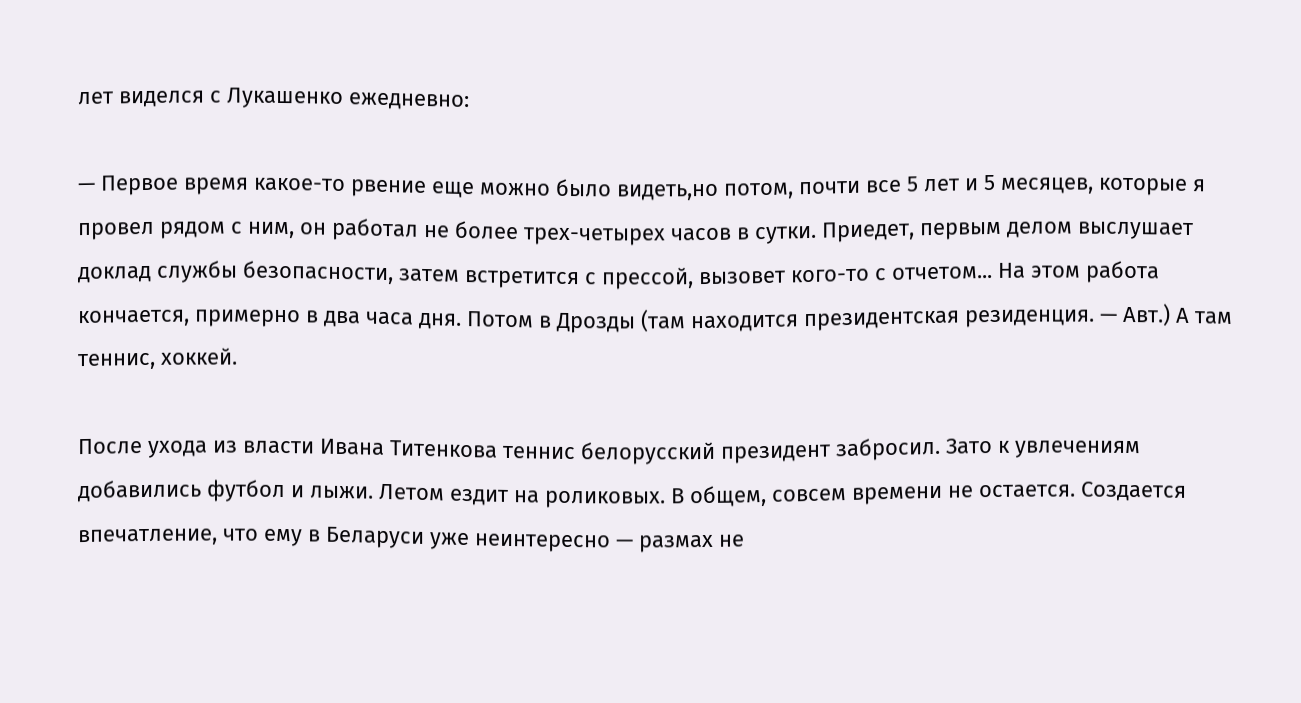лет виделся с Лукашенко ежедневно:

— Первое время какое-то рвение еще можно было видеть,но потом, почти все 5 лет и 5 месяцев, которые я провел рядом с ним, он работал не более трех-четырех часов в сутки. Приедет, первым делом выслушает доклад службы безопасности, затем встретится с прессой, вызовет кого-то с отчетом... На этом работа кончается, примерно в два часа дня. Потом в Дрозды (там находится президентская резиденция. — Авт.) А там теннис, хоккей.

После ухода из власти Ивана Титенкова теннис белорусский президент забросил. Зато к увлечениям добавились футбол и лыжи. Летом ездит на роликовых. В общем, совсем времени не остается. Создается впечатление, что ему в Беларуси уже неинтересно — размах не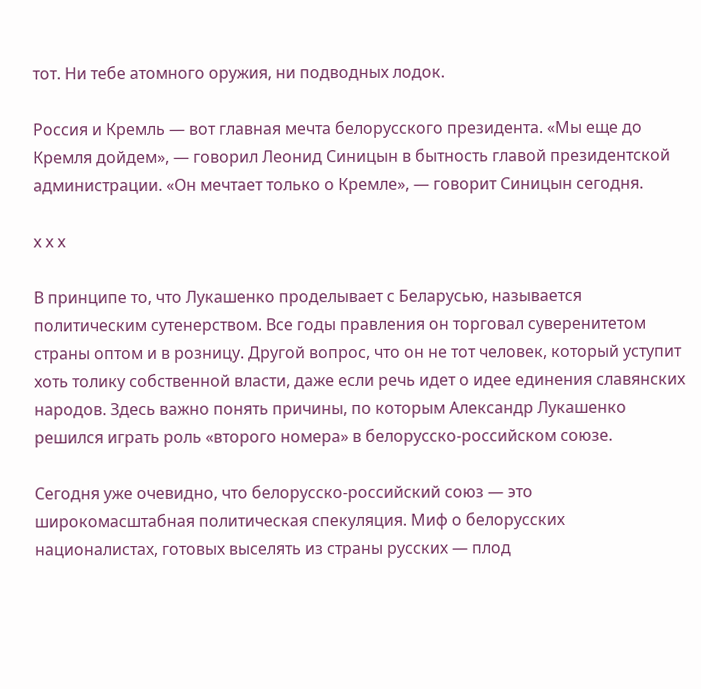тот. Ни тебе атомного оружия, ни подводных лодок.

Россия и Кремль — вот главная мечта белорусского президента. «Мы еще до Кремля дойдем», — говорил Леонид Синицын в бытность главой президентской администрации. «Он мечтает только о Кремле», — говорит Синицын сегодня.

х х х

В принципе то, что Лукашенко проделывает с Беларусью, называется политическим сутенерством. Все годы правления он торговал суверенитетом страны оптом и в розницу. Другой вопрос, что он не тот человек, который уступит хоть толику собственной власти, даже если речь идет о идее единения славянских народов. Здесь важно понять причины, по которым Александр Лукашенко решился играть роль «второго номера» в белорусско-российском союзе.

Сегодня уже очевидно, что белорусско-российский союз — это широкомасштабная политическая спекуляция. Миф о белорусских националистах, готовых выселять из страны русских — плод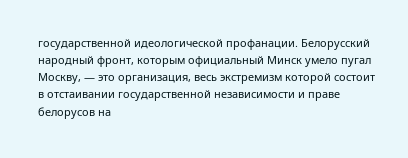государственной идеологической профанации. Белорусский народный фронт, которым официальный Минск умело пугал Москву, — это организация, весь экстремизм которой состоит в отстаивании государственной независимости и праве белорусов на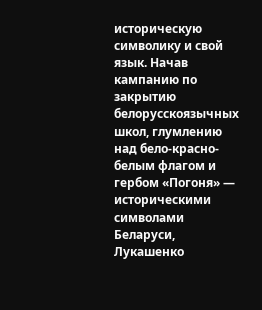историческую символику и свой язык. Начав кампанию по закрытию белорусскоязычных школ, глумлению над бело-красно-белым флагом и гербом «Погоня» — историческими символами Беларуси, Лукашенко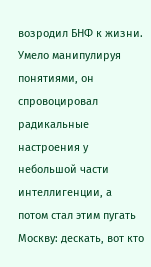возродил БНФ к жизни. Умело манипулируя понятиями, он спровоцировал радикальные настроения у небольшой части интеллигенции, а потом стал этим пугать Москву: дескать, вот кто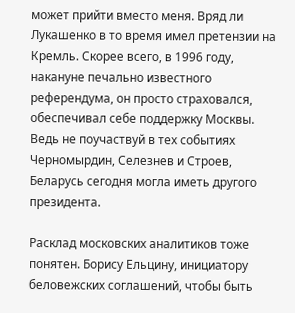может прийти вместо меня. Вряд ли Лукашенко в то время имел претензии на Кремль. Скорее всего, в 1996 году, накануне печально известного референдума, он просто страховался, обеспечивал себе поддержку Москвы. Ведь не поучаствуй в тех событиях Черномырдин, Селезнев и Строев, Беларусь сегодня могла иметь другого президента.

Расклад московских аналитиков тоже понятен. Борису Ельцину, инициатору беловежских соглашений, чтобы быть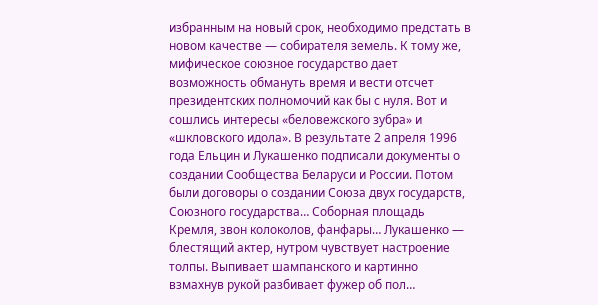избранным на новый срок, необходимо предстать в новом качестве — собирателя земель. К тому же, мифическое союзное государство дает возможность обмануть время и вести отсчет президентских полномочий как бы с нуля. Вот и сошлись интересы «беловежского зубра» и «шкловского идола». В результате 2 апреля 1996 года Ельцин и Лукашенко подписали документы о создании Сообщества Беларуси и России. Потом были договоры о создании Союза двух государств, Союзного государства… Соборная площадь Кремля, звон колоколов, фанфары… Лукашенко — блестящий актер, нутром чувствует настроение толпы. Выпивает шампанского и картинно взмахнув рукой разбивает фужер об пол…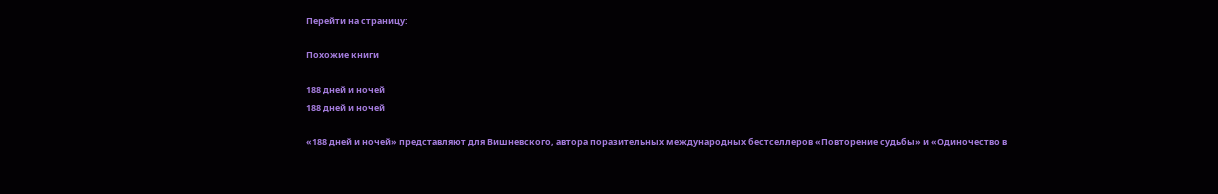Перейти на страницу:

Похожие книги

188 дней и ночей
188 дней и ночей

«188 дней и ночей» представляют для Вишневского, автора поразительных международных бестселлеров «Повторение судьбы» и «Одиночество в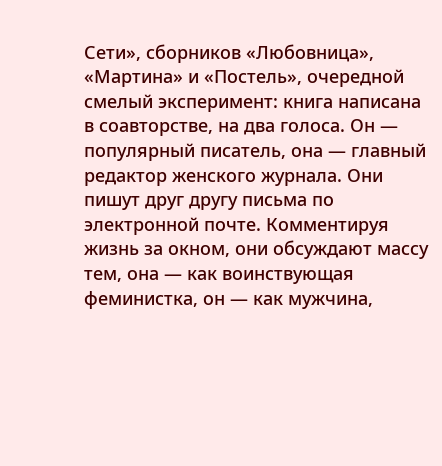Сети», сборников «Любовница», «Мартина» и «Постель», очередной смелый эксперимент: книга написана в соавторстве, на два голоса. Он — популярный писатель, она — главный редактор женского журнала. Они пишут друг другу письма по электронной почте. Комментируя жизнь за окном, они обсуждают массу тем, она — как воинствующая феминистка, он — как мужчина,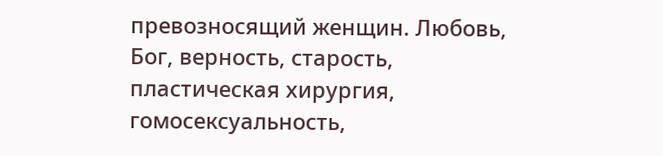превозносящий женщин. Любовь, Бог, верность, старость, пластическая хирургия, гомосексуальность,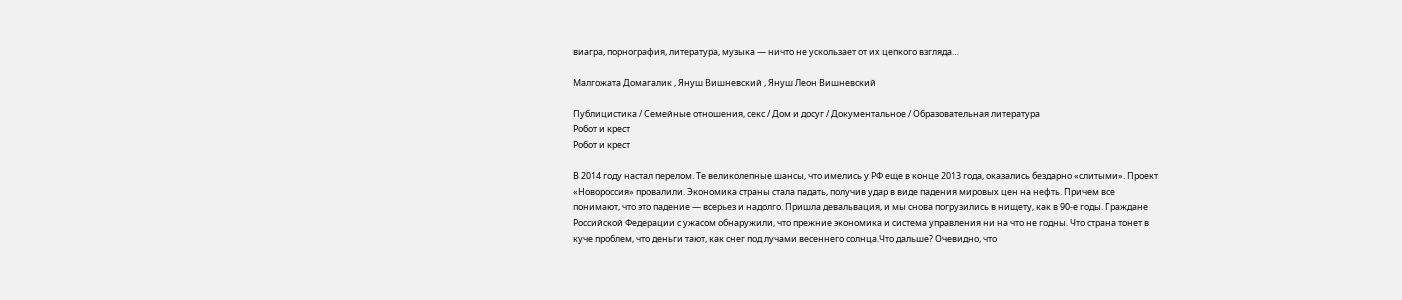виагра, порнография, литература, музыка — ничто не ускользает от их цепкого взгляда…

Малгожата Домагалик , Януш Вишневский , Януш Леон Вишневский

Публицистика / Семейные отношения, секс / Дом и досуг / Документальное / Образовательная литература
Робот и крест
Робот и крест

В 2014 году настал перелом. Те великолепные шансы, что имелись у РФ еще в конце 2013 года, оказались бездарно «слитыми». Проект «Новороссия» провалили. Экономика страны стала падать, получив удар в виде падения мировых цен на нефть. Причем все понимают, что это падение — всерьез и надолго. Пришла девальвация, и мы снова погрузились в нищету, как в 90-е годы. Граждане Российской Федерации с ужасом обнаружили, что прежние экономика и система управления ни на что не годны. Что страна тонет в куче проблем, что деньги тают, как снег под лучами весеннего солнца.Что дальше? Очевидно, что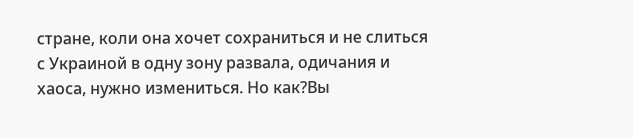стране, коли она хочет сохраниться и не слиться с Украиной в одну зону развала, одичания и хаоса, нужно измениться. Но как?Вы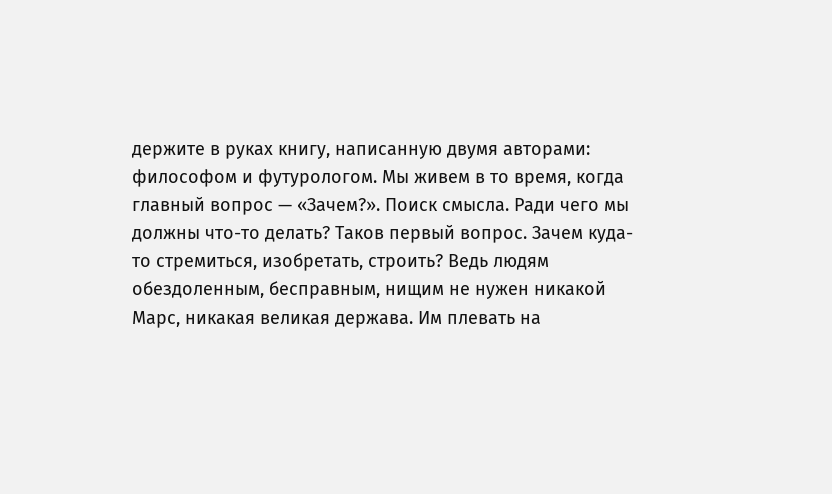держите в руках книгу, написанную двумя авторами: философом и футурологом. Мы живем в то время, когда главный вопрос — «Зачем?». Поиск смысла. Ради чего мы должны что-то делать? Таков первый вопрос. Зачем куда-то стремиться, изобретать, строить? Ведь людям обездоленным, бесправным, нищим не нужен никакой Марс, никакая великая держава. Им плевать на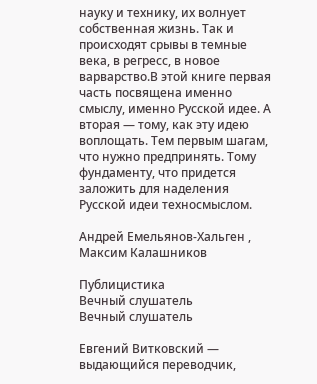науку и технику, их волнует собственная жизнь. Так и происходят срывы в темные века, в регресс, в новое варварство.В этой книге первая часть посвящена именно смыслу, именно Русской идее. А вторая — тому, как эту идею воплощать. Тем первым шагам, что нужно предпринять. Тому фундаменту, что придется заложить для наделения Русской идеи техносмыслом.

Андрей Емельянов-Хальген , Максим Калашников

Публицистика
Вечный слушатель
Вечный слушатель

Евгений Витковский — выдающийся переводчик,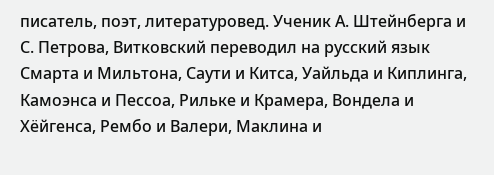писатель, поэт, литературовед. Ученик А. Штейнберга и С. Петрова, Витковский переводил на русский язык Смарта и Мильтона, Саути и Китса, Уайльда и Киплинга, Камоэнса и Пессоа, Рильке и Крамера, Вондела и Хёйгенса, Рембо и Валери, Маклина и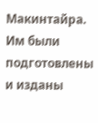Макинтайра. Им были подготовлены и изданы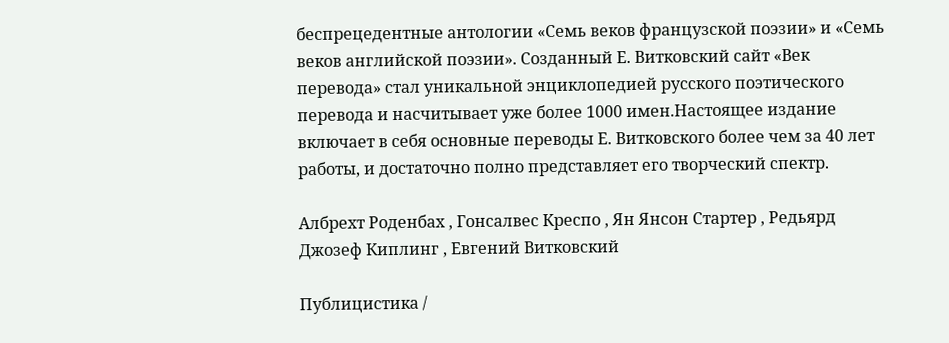беспрецедентные антологии «Семь веков французской поэзии» и «Семь веков английской поэзии». Созданный Е. Витковский сайт «Век перевода» стал уникальной энциклопедией русского поэтического перевода и насчитывает уже более 1000 имен.Настоящее издание включает в себя основные переводы Е. Витковского более чем за 40 лет работы, и достаточно полно представляет его творческий спектр.

Албрехт Роденбах , Гонсалвес Креспо , Ян Янсон Стартер , Редьярд Джозеф Киплинг , Евгений Витковский

Публицистика /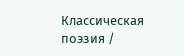Классическая поэзия /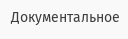Документальное